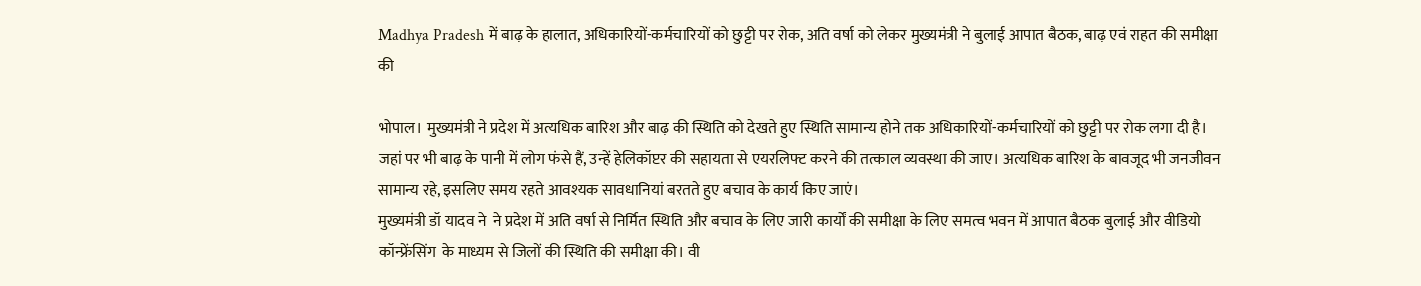Madhya Pradesh में बाढ़ के हालात, अधिकारियों-कर्मचारियों को छुट्टी पर रोक, अति वर्षा को लेकर मुख्यमंत्री ने बुलाई आपात बैठक, बाढ़ एवं राहत की समीक्षा की

भोपाल। मुख्यमंत्री ने प्रदेश में अत्यधिक बारिश और बाढ़ की स्थिति को देखते हुए स्थिति सामान्य होने तक अधिकारियों-कर्मचारियों को छुट्टी पर रोक लगा दी है। जहां पर भी बाढ़ के पानी में लोग फंसे हैं, उन्हें हेलिकॉप्टर की सहायता से एयरलिफ्ट करने की तत्काल व्यवस्था की जाए। अत्यधिक बारिश के बावजूद भी जनजीवन सामान्य रहे, इसलिए समय रहते आवश्यक सावधानियां बरतते हुए बचाव के कार्य किए जाएं।
मुख्यमंत्री डॉ यादव ने  ने प्रदेश में अति वर्षा से निर्मित स्थिति और बचाव के लिए जारी कार्यों की समीक्षा के लिए समत्व भवन में आपात बैठक बुलाई और वीडियो कॉन्फ्रेंसिंग  के माध्यम से जिलों की स्थिति की समीक्षा की। वी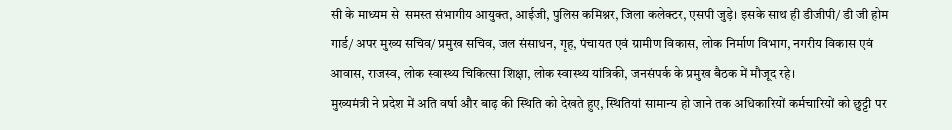सी के माध्यम से  समस्त संभागीय आयुक्त, आईजी, पुलिस कमिश्नर, जिला कलेक्टर, एसपी जुड़े। इसके साथ ही डीजीपी/ डी जी होम गार्ड/ अपर मुख्य सचिव/ प्रमुख सचिव, जल संसाधन, गृह, पंचायत एवं ग्रामीण विकास, लोक निर्माण विभाग, नगरीय विकास एवं आवास, राजस्व, लोक स्वास्थ्य चिकित्सा शिक्षा, लोक स्वास्थ्य यांत्रिकी, जनसंपर्क के प्रमुख बैठक में मौजूद रहे।
मुख्यमंत्री ने प्रदेश में अति वर्षा और बाढ़ की स्थिति को देखते हुए, स्थितियां सामान्य हो जाने तक अधिकारियों कर्मचारियों को छुट्टी पर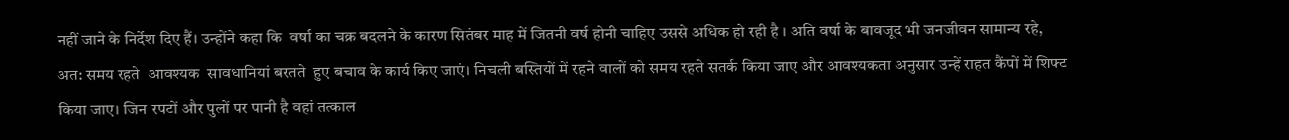नहीं जाने के निर्देश दिए हैं। उन्होंने कहा कि  वर्षा का चक्र बदलने के कारण सितंबर माह में जितनी वर्ष होनी चाहिए उससे अधिक हो रही है । अति वर्षा के बावजूद भी जनजीवन सामान्य रहे, अत: समय रहते  आवश्यक  सावधानियां बरतते  हुए बचाव के कार्य किए जाएं। निचली बस्तियों में रहने वालों को समय रहते सतर्क किया जाए और आवश्यकता अनुसार उन्हें राहत कैंपों में शिफ्ट किया जाए। जिन रपटों और पुलों पर पानी है वहां तत्काल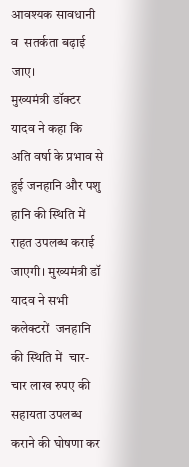आवश्यक सावधानी व  सतर्कता बढ़ाई जाए।
मुख्यमंत्री डॉक्टर यादव ने कहा कि अति वर्षा के प्रभाव से हुई जनहानि और पशु हानि की स्थिति में राहत उपलब्ध कराई जाएगी। मुख्यमंत्री डॉ यादव ने सभी कलेक्टरों  जनहानि की स्थिति में  चार-चार लाख रुपए की सहायता उपलब्ध कराने की घोषणा कर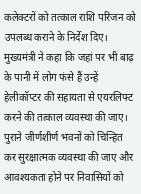कलेक्टरों को तत्काल राशि परिजन को उपलब्ध कराने के निर्देश दिए। मुख्यमंत्री ने कहा कि जहां पर भी बाढ़ के पानी में लोग फंसे हैं उन्हें हेलीकॉप्टर की सहायता से एयरलिफ्ट करने की तत्काल व्यवस्था की जाए। पुराने जीर्णशीर्ण भवनों को चिन्हित कर सुरक्षात्मक व्यवस्था की जाए और आवश्यकता होने पर निवासियों को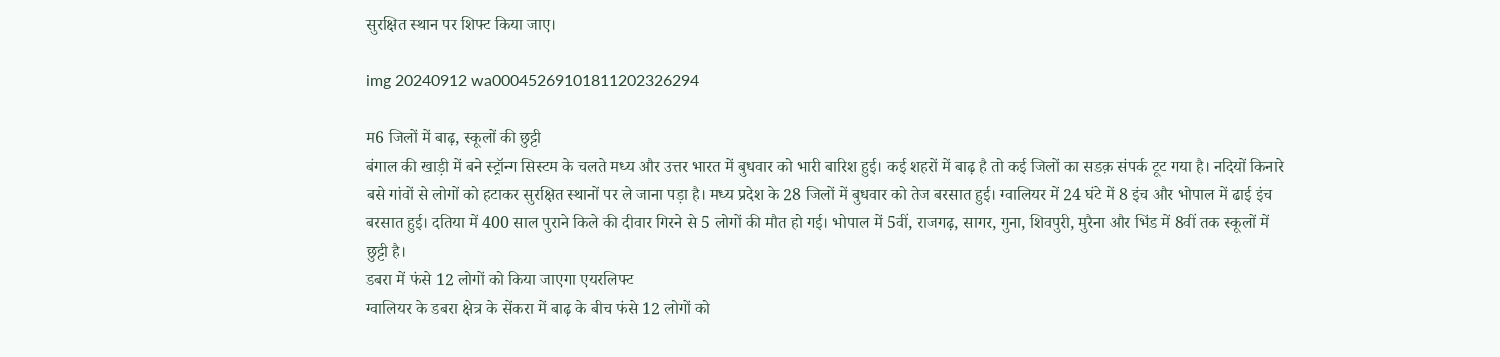सुरक्षित स्थान पर शिफ्ट किया जाए।

img 20240912 wa00045269101811202326294

म6 जिलों में बाढ़, स्कूलों की छुट्टी
बंगाल की खाड़ी में बने स्ट्रॉन्ग सिस्टम के चलते मध्य और उत्तर भारत में बुधवार को भारी बारिश हुई। कई शहरों में बाढ़ है तो कई जिलों का सडक़ संपर्क टूट गया है। नदियों किनारे बसे गांवों से लोगों को हटाकर सुरक्षित स्थानों पर ले जाना पड़ा है। मध्य प्रदेश के 28 जिलों में बुधवार को तेज बरसात हुई। ग्वालियर में 24 घंटे में 8 इंच और भोपाल में ढाई इंच बरसात हुई। दतिया में 400 साल पुराने किले की दीवार गिरने से 5 लोगों की मौत हो गई। भोपाल में 5वीं, राजगढ़, सागर, गुना, शिवपुरी, मुरैना और भिंड में 8वीं तक स्कूलों में छुट्टी है।
डबरा में फंसे 12 लोगों को किया जाएगा एयरलिफ्ट
ग्वालियर के डबरा क्षेत्र के सेंकरा में बाढ़ के बीच फंसे 12 लोगों को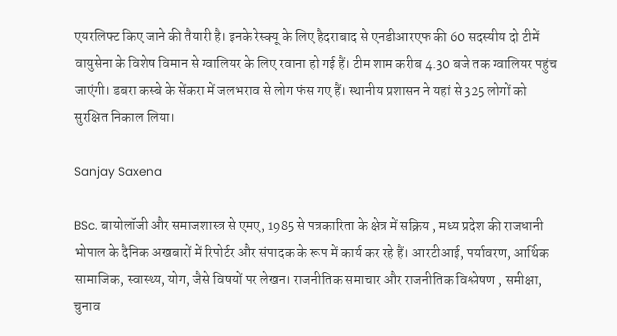एयरलिफ्ट किए जाने की तैयारी है। इनके रेस्क्यू के लिए हैदराबाद से एनडीआरएफ की 60 सदस्यीय दो टीमें वायुसेना के विशेष विमान से ग्वालियर के लिए रवाना हो गई हैं। टीम शाम करीब 4.30 बजे तक ग्वालियर पहुंच जाएंगी। डबरा कस्बे के सेंकरा में जलभराव से लोग फंस गए हैं। स्थानीय प्रशासन ने यहां से 325 लोगों को सुरक्षित निकाल लिया।

Sanjay Saxena

BSc. बायोलॉजी और समाजशास्त्र से एमए, 1985 से पत्रकारिता के क्षेत्र में सक्रिय , मध्य प्रदेश की राजधानी भोपाल के दैनिक अखबारों में रिपोर्टर और संपादक के रूप में कार्य कर रहे हैं। आरटीआई, पर्यावरण, आर्थिक सामाजिक, स्वास्थ्य, योग, जैसे विषयों पर लेखन। राजनीतिक समाचार और राजनीतिक विश्लेषण , समीक्षा, चुनाव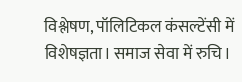विश्लेषण, पॉलिटिकल कंसल्टेंसी में विशेषज्ञता। समाज सेवा में रुचि।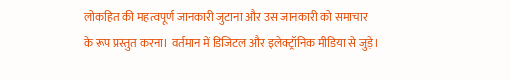लोकहित की महत्वपूर्ण जानकारी जुटाना और उस जानकारी को समाचार के रूप प्रस्तुत करना। वर्तमान में डिजिटल और इलेक्ट्रॉनिक मीडिया से जुड़े।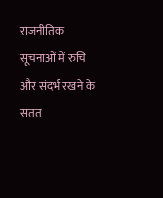राजनीतिक सूचनाओं में रुचि और संदर्भ रखने के सतत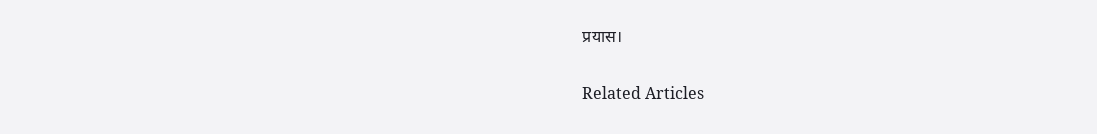प्रयास।

Related Articles